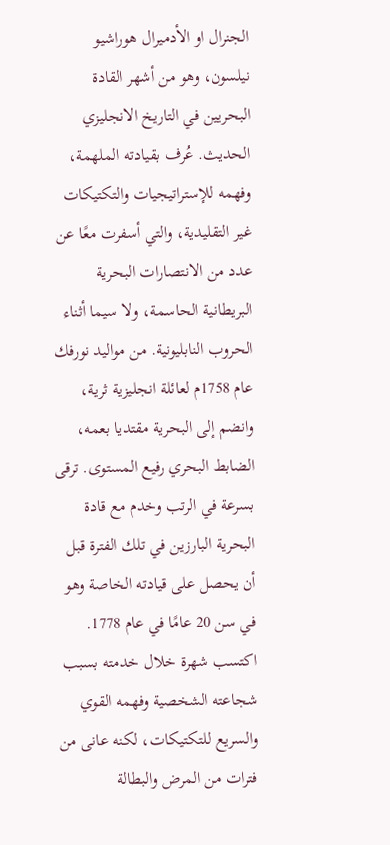الجنرال او الأدميرال هوراشيو نيلسون، وهو من أشهر القادة البحريين في التاريخ الانجليزي الحديث. عُرف بقيادته الملهمة، وفهمه للإستراتيجيات والتكتيكات غير التقليدية، والتي أسفرت معًا عن عدد من الانتصارات البحرية البريطانية الحاسمة، ولا سيما أثناء الحروب النابليونية. من مواليد نورفك عام 1758م لعائلة انجليزية ثرية، وانضم إلى البحرية مقتديا بعمه، الضابط البحري رفيع المستوى. ترقى بسرعة في الرتب وخدم مع قادة البحرية البارزين في تلك الفترة قبل أن يحصل على قيادته الخاصة وهو في سن 20 عامًا في عام 1778. اكتسب شهرة خلال خدمته بسبب شجاعته الشخصية وفهمه القوي والسريع للتكتيكات، لكنه عانى من فترات من المرض والبطالة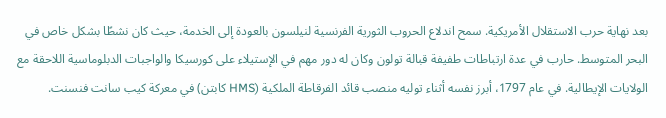بعد نهاية حرب الاستقلال الأمريكية. سمح اندلاع الحروب الثورية الفرنسية لنيلسون بالعودة إلى الخدمة، حيث كان نشطًا بشكل خاص في البحر المتوسط. حارب في عدة ارتباطات طفيفة قبالة تولون وكان له دور مهم في الإستيلاء على كورسيكا والواجبات الدبلوماسية اللاحقة مع الولايات الإيطالية. في عام 1797، أبرز نفسه أثناء توليه منصب قائد الفرقاطة الملكية (HMS كابتن) في معركة كيب سانت فنسنت.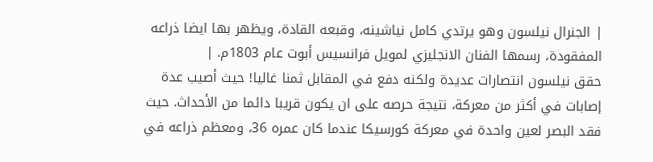| الجنرال نيلسون وهو يرتدي كامل نياشينه، وقبعه القادة، ويظهر بها ايضا ذراعه المفقودة، رسمها الفنان الانجليزي لمويل فرانسيس أبوت عام 1803م. |
حقق نيلسون انتصارات عديدة ولكنه دفع في المقابل ثمنا غاليا! حيث أصيب عدة إصابات في أكثر من معركة، نتيجة حرصه على ان يكون قريبا دائما من الأحداث. حيث فقد البصر لعين واحدة في معركة كورسيكا عندما كان عمره 36، ومعظم ذراعه في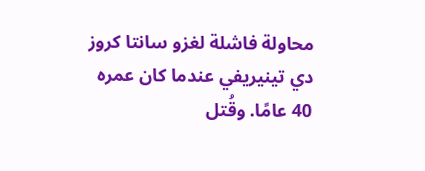محاولة فاشلة لغزو سانتا كروز دي تينيريفي عندما كان عمره 40 عامًا. وقُتل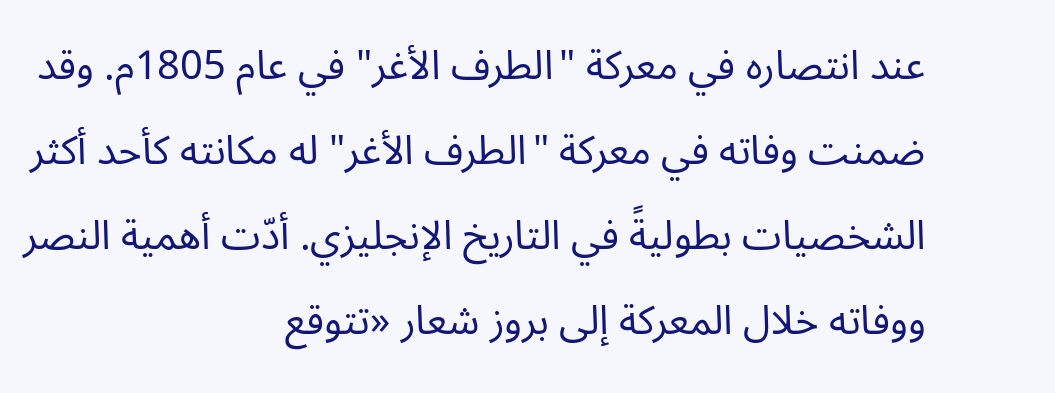عند انتصاره في معركة "الطرف الأغر" في عام 1805م. وقد ضمنت وفاته في معركة "الطرف الأغر" له مكانته كأحد أكثر الشخصيات بطوليةً في التاريخ الإنجليزي. أدّت أهمية النصر ووفاته خلال المعركة إلى بروز شعار «تتوقع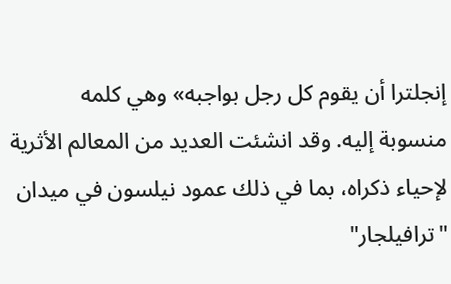إنجلترا أن يقوم كل رجل بواجبه» وهي كلمه منسوبة إليه. وقد انشئت العديد من المعالم الأثرية لإحياء ذكراه، بما في ذلك عمود نيلسون في ميدان "ترافيلجار"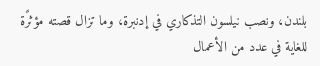بلندن، ونصب نيلسون التذكاري في إدنبرة، وما تزال قصته مؤثرًة للغاية في عدد من الأعمال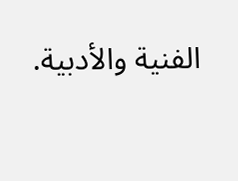الفنية والأدبية.